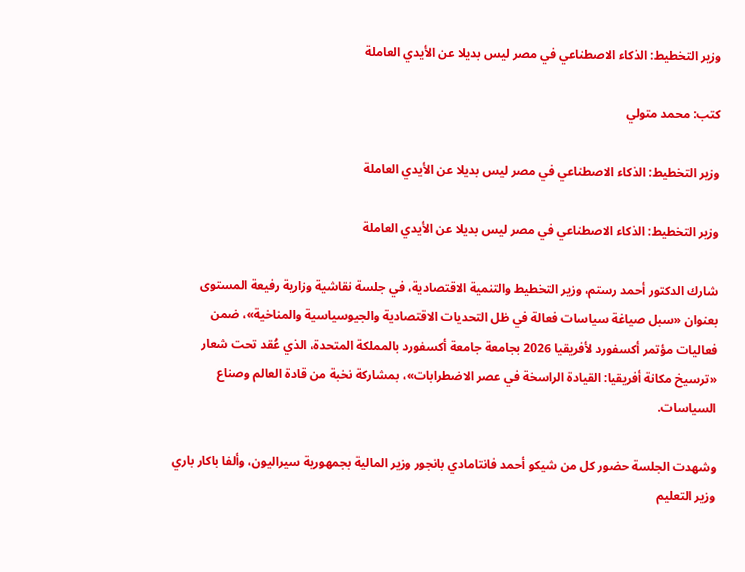وزير التخطيط: الذكاء الاصطناعي في مصر ليس بديلا عن الأيدي العاملة

كتب: محمد متولي

وزير التخطيط: الذكاء الاصطناعي في مصر ليس بديلا عن الأيدي العاملة

وزير التخطيط: الذكاء الاصطناعي في مصر ليس بديلا عن الأيدي العاملة

شارك الدكتور أحمد رستم، وزير التخطيط والتنمية الاقتصادية، في جلسة نقاشية وزارية رفيعة المستوى بعنوان «سبل صياغة سياسات فعالة في ظل التحديات الاقتصادية والجيوسياسية والمناخية»، ضمن فعاليات مؤتمر أكسفورد لأفريقيا 2026 بجامعة جامعة أكسفورد بالمملكة المتحدة، الذي عُقد تحت شعار «ترسيخ مكانة أفريقيا: القيادة الراسخة في عصر الاضطرابات»، بمشاركة نخبة من قادة العالم وصناع السياسات.

وشهدت الجلسة حضور كل من شيكو أحمد فانتامادي بانجور وزير المالية بجمهورية سيراليون، وألفا باكار باري وزير التعليم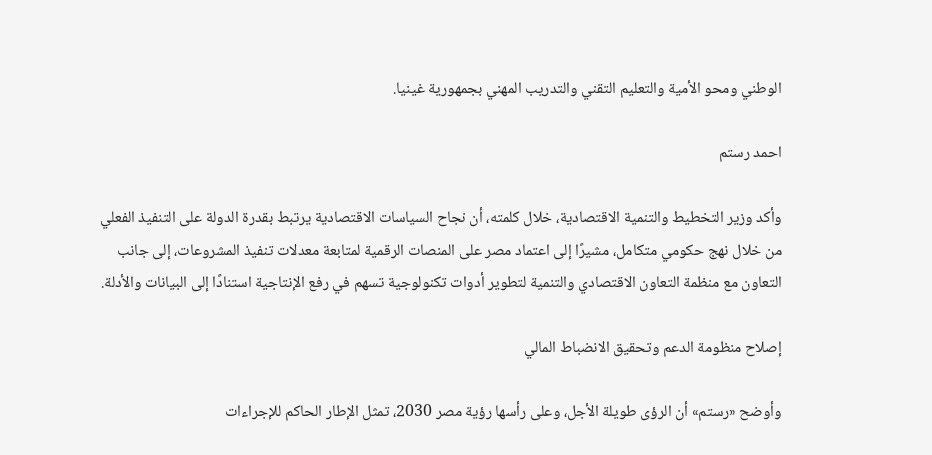الوطني ومحو الأمية والتعليم التقني والتدريب المهني بجمهورية غينيا.

احمد رستم

وأكد وزير التخطيط والتنمية الاقتصادية، خلال كلمته، أن نجاح السياسات الاقتصادية يرتبط بقدرة الدولة على التنفيذ الفعلي من خلال نهج حكومي متكامل، مشيرًا إلى اعتماد مصر على المنصات الرقمية لمتابعة معدلات تنفيذ المشروعات، إلى جانب التعاون مع منظمة التعاون الاقتصادي والتنمية لتطوير أدوات تكنولوجية تسهم في رفع الإنتاجية استنادًا إلى البيانات والأدلة.

إصلاح منظومة الدعم وتحقيق الانضباط المالي

وأوضح «رستم» أن الرؤى طويلة الأجل، وعلى رأسها رؤية مصر 2030، تمثل الإطار الحاكم للإجراءات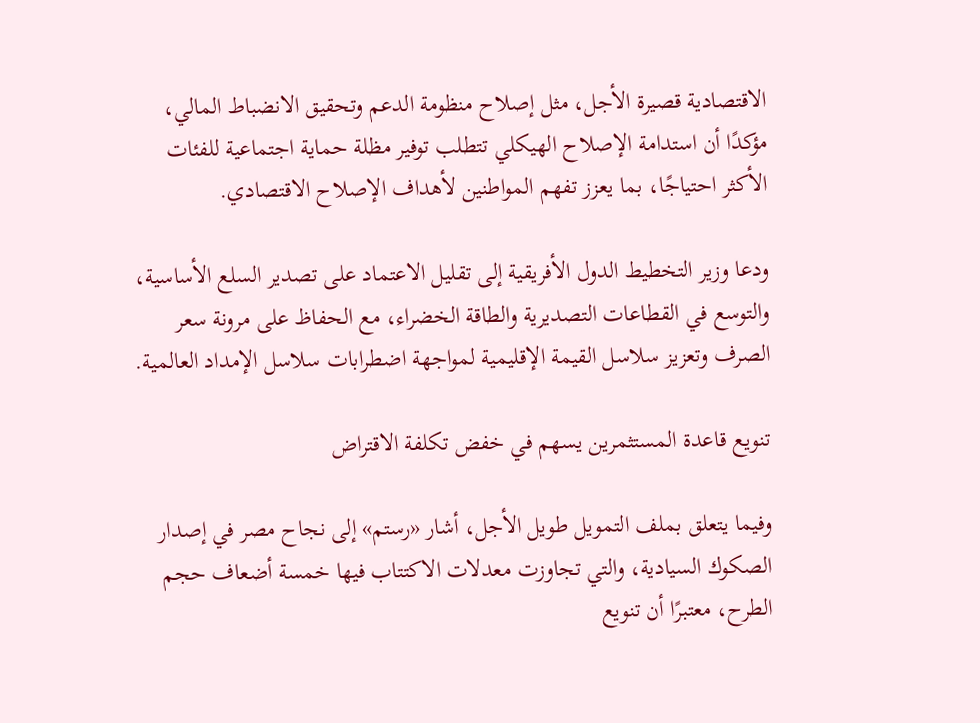الاقتصادية قصيرة الأجل، مثل إصلاح منظومة الدعم وتحقيق الانضباط المالي، مؤكدًا أن استدامة الإصلاح الهيكلي تتطلب توفير مظلة حماية اجتماعية للفئات الأكثر احتياجًا، بما يعزز تفهم المواطنين لأهداف الإصلاح الاقتصادي.

ودعا وزير التخطيط الدول الأفريقية إلى تقليل الاعتماد على تصدير السلع الأساسية، والتوسع في القطاعات التصديرية والطاقة الخضراء، مع الحفاظ على مرونة سعر الصرف وتعزيز سلاسل القيمة الإقليمية لمواجهة اضطرابات سلاسل الإمداد العالمية.

تنويع قاعدة المستثمرين يسهم في خفض تكلفة الاقتراض

وفيما يتعلق بملف التمويل طويل الأجل، أشار «رستم» إلى نجاح مصر في إصدار الصكوك السيادية، والتي تجاوزت معدلات الاكتتاب فيها خمسة أضعاف حجم الطرح، معتبرًا أن تنويع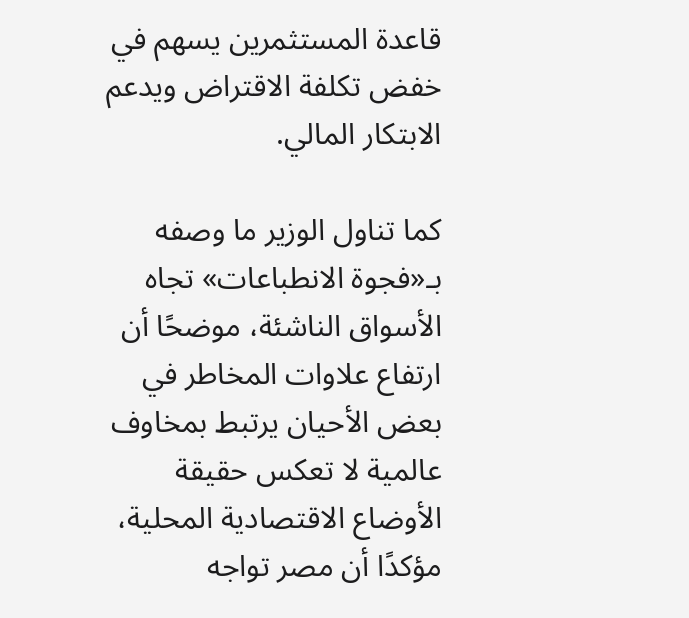قاعدة المستثمرين يسهم في خفض تكلفة الاقتراض ويدعم الابتكار المالي.

كما تناول الوزير ما وصفه بـ«فجوة الانطباعات» تجاه الأسواق الناشئة، موضحًا أن ارتفاع علاوات المخاطر في بعض الأحيان يرتبط بمخاوف عالمية لا تعكس حقيقة الأوضاع الاقتصادية المحلية، مؤكدًا أن مصر تواجه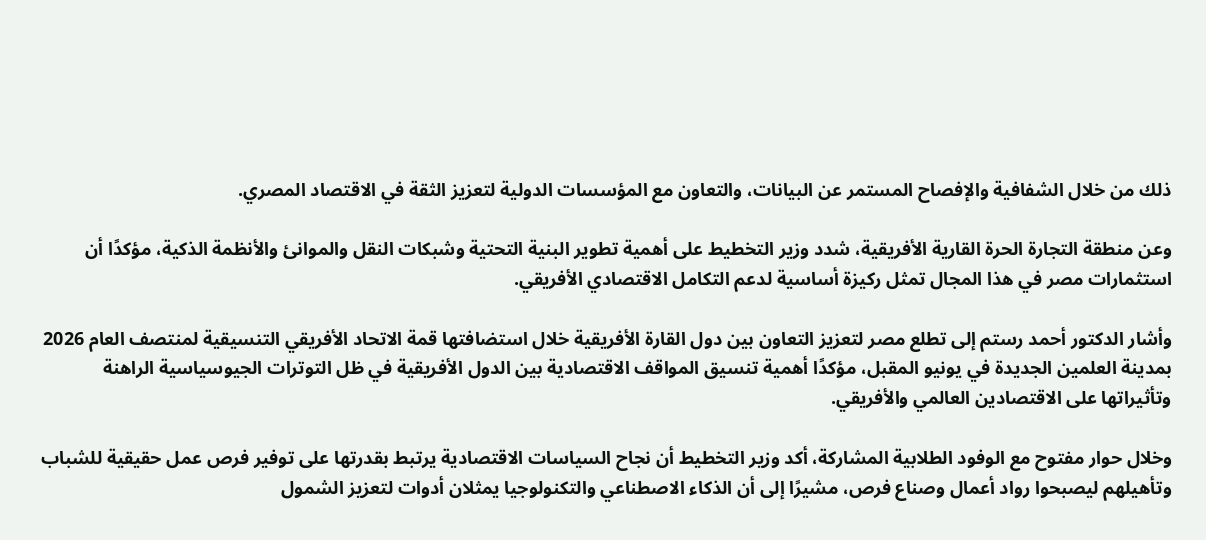ذلك من خلال الشفافية والإفصاح المستمر عن البيانات، والتعاون مع المؤسسات الدولية لتعزيز الثقة في الاقتصاد المصري.

وعن منطقة التجارة الحرة القارية الأفريقية، شدد وزير التخطيط على أهمية تطوير البنية التحتية وشبكات النقل والموانئ والأنظمة الذكية، مؤكدًا أن استثمارات مصر في هذا المجال تمثل ركيزة أساسية لدعم التكامل الاقتصادي الأفريقي.

وأشار الدكتور أحمد رستم إلى تطلع مصر لتعزيز التعاون بين دول القارة الأفريقية خلال استضافتها قمة الاتحاد الأفريقي التنسيقية لمنتصف العام 2026 بمدينة العلمين الجديدة في يونيو المقبل، مؤكدًا أهمية تنسيق المواقف الاقتصادية بين الدول الأفريقية في ظل التوترات الجيوسياسية الراهنة وتأثيراتها على الاقتصادين العالمي والأفريقي.

وخلال حوار مفتوح مع الوفود الطلابية المشاركة، أكد وزير التخطيط أن نجاح السياسات الاقتصادية يرتبط بقدرتها على توفير فرص عمل حقيقية للشباب وتأهيلهم ليصبحوا رواد أعمال وصناع فرص، مشيرًا إلى أن الذكاء الاصطناعي والتكنولوجيا يمثلان أدوات لتعزيز الشمول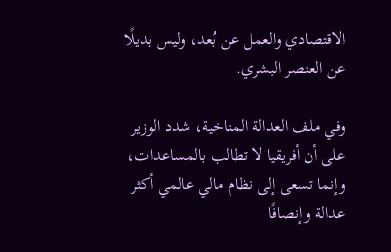الاقتصادي والعمل عن بُعد، وليس بديلًا عن العنصر البشري.

وفي ملف العدالة المناخية، شدد الوزير على أن أفريقيا لا تطالب بالمساعدات، وإنما تسعى إلى نظام مالي عالمي أكثر عدالة وإنصافًا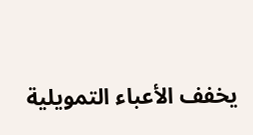يخفف الأعباء التمويلية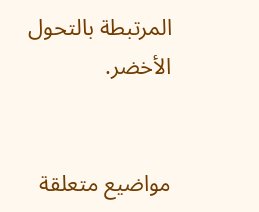المرتبطة بالتحول الأخضر.


مواضيع متعلقة